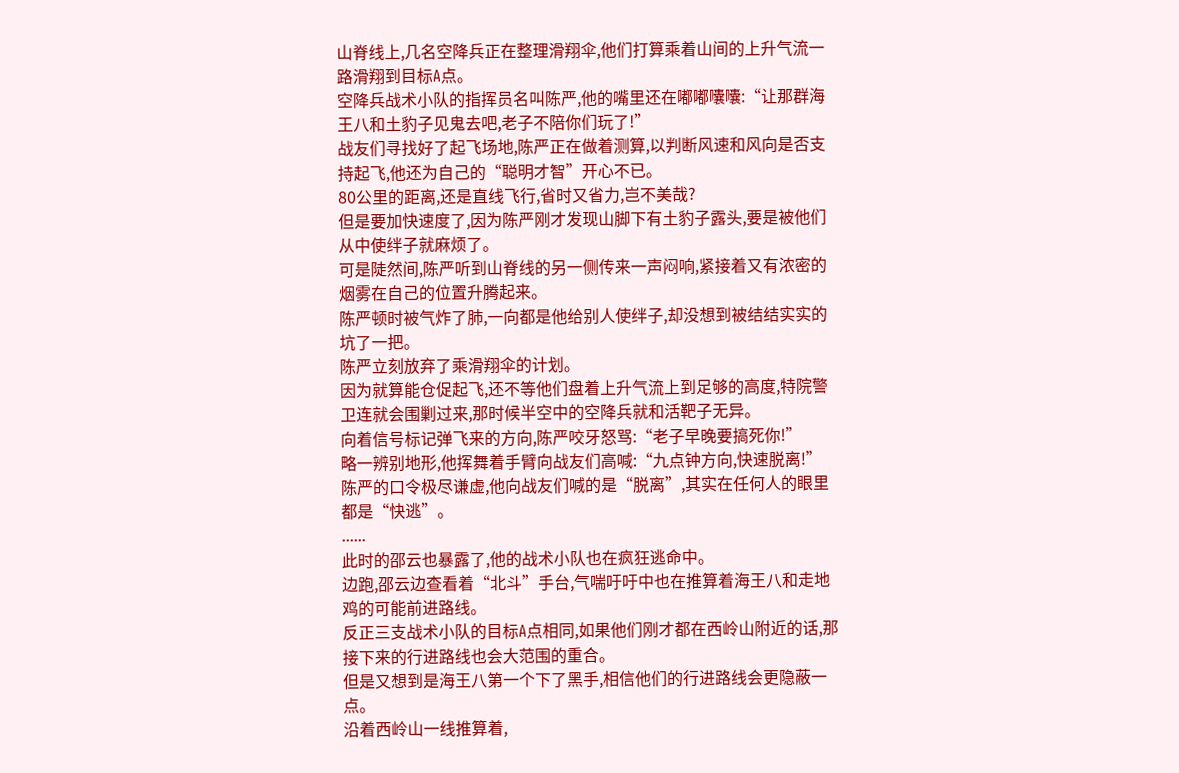山脊线上,几名空降兵正在整理滑翔伞,他们打算乘着山间的上升气流一路滑翔到目标A点。
空降兵战术小队的指挥员名叫陈严,他的嘴里还在嘟嘟囔囔:“让那群海王八和土豹子见鬼去吧,老子不陪你们玩了!”
战友们寻找好了起飞场地,陈严正在做着测算,以判断风速和风向是否支持起飞,他还为自己的“聪明才智”开心不已。
80公里的距离,还是直线飞行,省时又省力,岂不美哉?
但是要加快速度了,因为陈严刚才发现山脚下有土豹子露头,要是被他们从中使绊子就麻烦了。
可是陡然间,陈严听到山脊线的另一侧传来一声闷响,紧接着又有浓密的烟雾在自己的位置升腾起来。
陈严顿时被气炸了肺,一向都是他给别人使绊子,却没想到被结结实实的坑了一把。
陈严立刻放弃了乘滑翔伞的计划。
因为就算能仓促起飞,还不等他们盘着上升气流上到足够的高度,特院警卫连就会围剿过来,那时候半空中的空降兵就和活靶子无异。
向着信号标记弹飞来的方向,陈严咬牙怒骂:“老子早晚要搞死你!”
略一辨别地形,他挥舞着手臂向战友们高喊:“九点钟方向,快速脱离!”
陈严的口令极尽谦虚,他向战友们喊的是“脱离”,其实在任何人的眼里都是“快逃”。
......
此时的邵云也暴露了,他的战术小队也在疯狂逃命中。
边跑,邵云边查看着“北斗”手台,气喘吁吁中也在推算着海王八和走地鸡的可能前进路线。
反正三支战术小队的目标A点相同,如果他们刚才都在西岭山附近的话,那接下来的行进路线也会大范围的重合。
但是又想到是海王八第一个下了黑手,相信他们的行进路线会更隐蔽一点。
沿着西岭山一线推算着,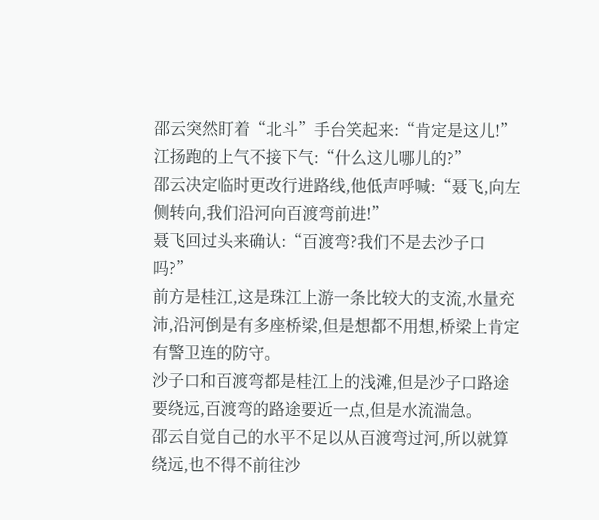邵云突然盯着“北斗”手台笑起来:“肯定是这儿!”
江扬跑的上气不接下气:“什么这儿哪儿的?”
邵云决定临时更改行进路线,他低声呼喊:“聂飞,向左侧转向,我们沿河向百渡弯前进!”
聂飞回过头来确认:“百渡弯?我们不是去沙子口吗?”
前方是桂江,这是珠江上游一条比较大的支流,水量充沛,沿河倒是有多座桥梁,但是想都不用想,桥梁上肯定有警卫连的防守。
沙子口和百渡弯都是桂江上的浅滩,但是沙子口路途要绕远,百渡弯的路途要近一点,但是水流湍急。
邵云自觉自己的水平不足以从百渡弯过河,所以就算绕远,也不得不前往沙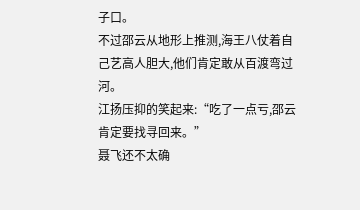子口。
不过邵云从地形上推测,海王八仗着自己艺高人胆大,他们肯定敢从百渡弯过河。
江扬压抑的笑起来:“吃了一点亏,邵云肯定要找寻回来。”
聂飞还不太确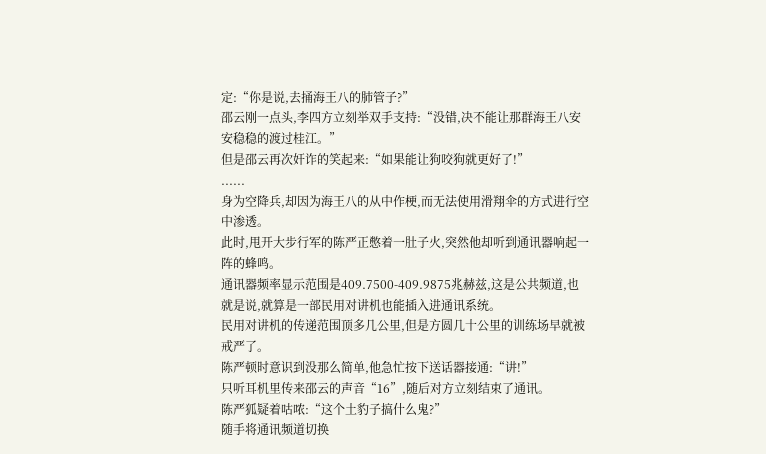定:“你是说,去捅海王八的肺管子?”
邵云刚一点头,李四方立刻举双手支持:“没错,决不能让那群海王八安安稳稳的渡过桂江。”
但是邵云再次奸诈的笑起来:“如果能让狗咬狗就更好了!”
......
身为空降兵,却因为海王八的从中作梗,而无法使用滑翔伞的方式进行空中渗透。
此时,甩开大步行军的陈严正憋着一肚子火,突然他却听到通讯器响起一阵的蜂鸣。
通讯器频率显示范围是409.7500-409.9875兆赫兹,这是公共频道,也就是说,就算是一部民用对讲机也能插入进通讯系统。
民用对讲机的传递范围顶多几公里,但是方圆几十公里的训练场早就被戒严了。
陈严顿时意识到没那么简单,他急忙按下送话器接通:“讲!”
只听耳机里传来邵云的声音“16”,随后对方立刻结束了通讯。
陈严狐疑着咕哝:“这个土豹子搞什么鬼?”
随手将通讯频道切换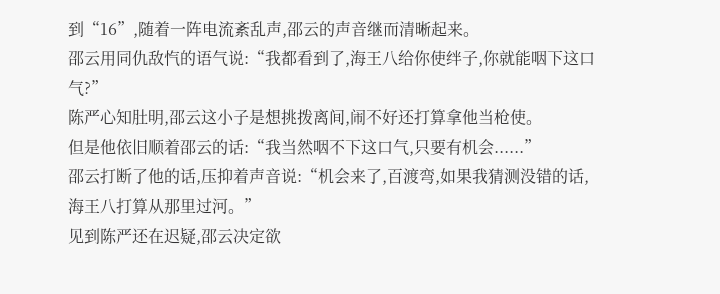到“16”,随着一阵电流紊乱声,邵云的声音继而清晰起来。
邵云用同仇敌忾的语气说:“我都看到了,海王八给你使绊子,你就能咽下这口气?”
陈严心知肚明,邵云这小子是想挑拨离间,闹不好还打算拿他当枪使。
但是他依旧顺着邵云的话:“我当然咽不下这口气,只要有机会......”
邵云打断了他的话,压抑着声音说:“机会来了,百渡弯,如果我猜测没错的话,海王八打算从那里过河。”
见到陈严还在迟疑,邵云决定欲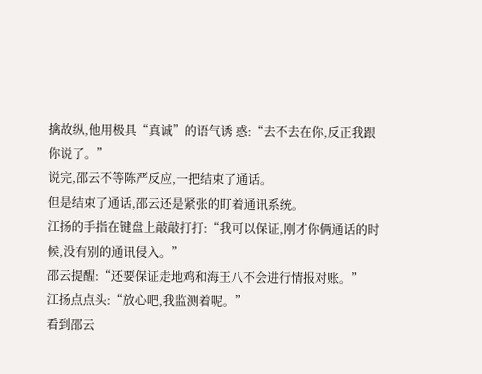擒故纵,他用极具“真诚”的语气诱 惑:“去不去在你,反正我跟你说了。”
说完,邵云不等陈严反应,一把结束了通话。
但是结束了通话,邵云还是紧张的盯着通讯系统。
江扬的手指在键盘上敲敲打打:“我可以保证,刚才你俩通话的时候,没有别的通讯侵入。”
邵云提醒:“还要保证走地鸡和海王八不会进行情报对账。”
江扬点点头:“放心吧,我监测着呢。”
看到邵云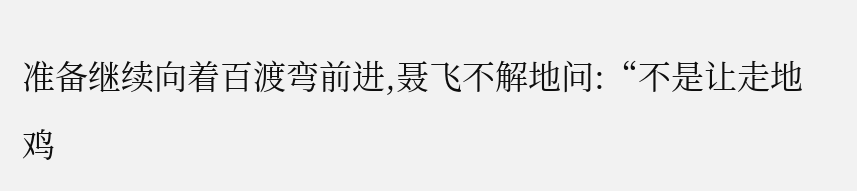准备继续向着百渡弯前进,聂飞不解地问:“不是让走地鸡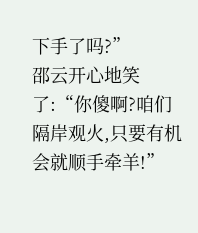下手了吗?”
邵云开心地笑了:“你傻啊?咱们隔岸观火,只要有机会就顺手牵羊!”